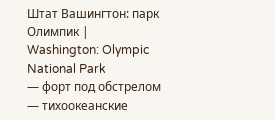Штат Вашингтон: парк Олимпик | Washington: Olympic National Park
— форт под обстрелом
— тихоокеанские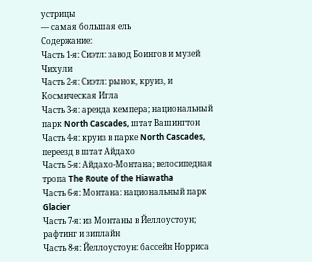устрицы
— самая большая ель
Содержание:
Часть 1-я: Сиэтл: завод Боингов и музей Чихули
Часть 2-я: Сиэтл: рынок, круиз, и Космическая Игла
Часть 3-я: аренда кемпера; национальный парк North Cascades, штат Вашингтон
Часть 4-я: круиз в парке North Cascades, переезд в штат Айдахо
Часть 5-я: Айдахо-Монтана; велосипедная тропа The Route of the Hiawatha
Часть 6-я: Монтана: национальный парк Glacier
Часть 7-я: из Монтаны в Йеллоустоун; рафтинг и зиплайн
Часть 8-я: Йеллоустоун: бассейн Норриса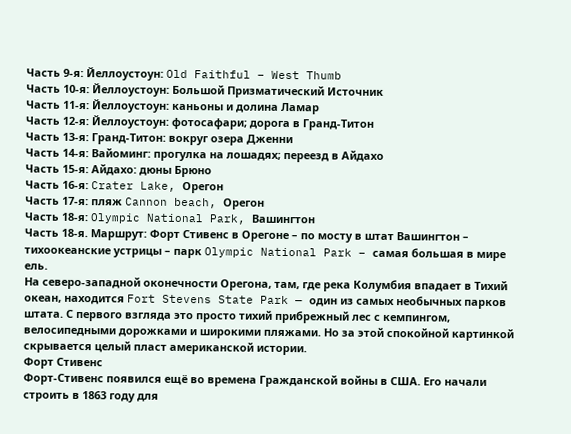Часть 9-я: Йеллоустоун: Old Faithful – West Thumb
Часть 10-я: Йеллоустоун: Большой Призматический Источник
Часть 11-я: Йеллоустоун: каньоны и долина Ламар
Часть 12-я: Йеллоустоун: фотосафари; дорога в Гранд-Титон
Часть 13-я: Гранд-Титон: вокруг озера Дженни
Часть 14-я: Вайоминг: прогулка на лошадях; переезд в Айдахо
Часть 15-я: Айдахо: дюны Брюно
Часть 16-я: Crater Lake, Орегон
Часть 17-я: пляж Cannon beach, Орегон
Часть 18-я: Olympic National Park, Вашингтон
Часть 18-я. Маршрут: Форт Стивенс в Орегоне – по мосту в штат Вашингтон – тихоокеанские устрицы – парк Olympic National Park – самая большая в мире ель.
На северо-западной оконечности Орегона, там, где река Колумбия впадает в Тихий океан, находится Fort Stevens State Park — один из самых необычных парков штата. С первого взгляда это просто тихий прибрежный лес с кемпингом, велосипедными дорожками и широкими пляжами. Но за этой спокойной картинкой скрывается целый пласт американской истории.
Форт Стивенс
Форт-Стивенс появился ещё во времена Гражданской войны в США. Его начали строить в 1863 году для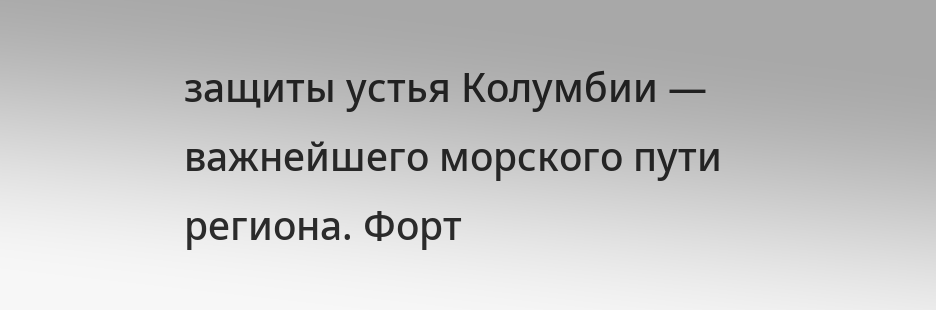защиты устья Колумбии — важнейшего морского пути региона. Форт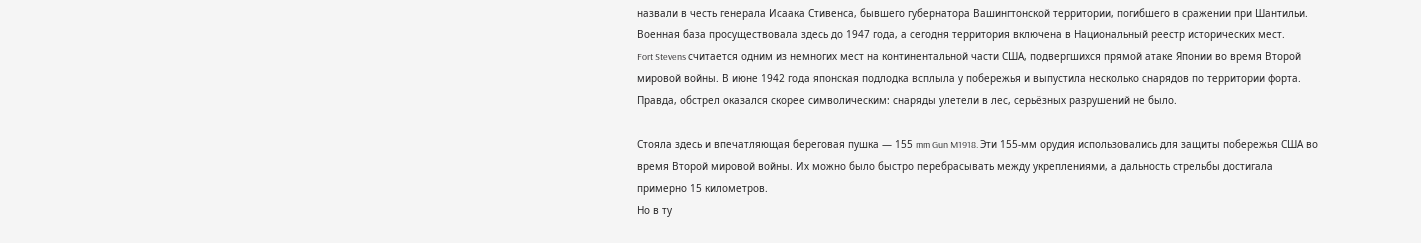назвали в честь генерала Исаака Стивенса, бывшего губернатора Вашингтонской территории, погибшего в сражении при Шантильи. Военная база просуществовала здесь до 1947 года, а сегодня территория включена в Национальный реестр исторических мест.
Fort Stevens считается одним из немногих мест на континентальной части США, подвергшихся прямой атаке Японии во время Второй мировой войны. В июне 1942 года японская подлодка всплыла у побережья и выпустила несколько снарядов по территории форта. Правда, обстрел оказался скорее символическим: снаряды улетели в лес, серьёзных разрушений не было.

Стояла здесь и впечатляющая береговая пушка — 155 mm Gun M1918. Эти 155-мм орудия использовались для защиты побережья США во время Второй мировой войны. Их можно было быстро перебрасывать между укреплениями, а дальность стрельбы достигала примерно 15 километров.
Но в ту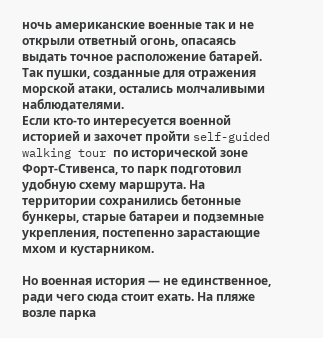ночь американские военные так и не открыли ответный огонь, опасаясь выдать точное расположение батарей. Так пушки, созданные для отражения морской атаки, остались молчаливыми наблюдателями.
Если кто-то интересуется военной историей и захочет пройти self-guided walking tour по исторической зоне Форт-Стивенса, то парк подготовил удобную схему маршрута. На территории сохранились бетонные бункеры, старые батареи и подземные укрепления, постепенно зарастающие мхом и кустарником.

Но военная история — не единственное, ради чего сюда стоит ехать. На пляже возле парка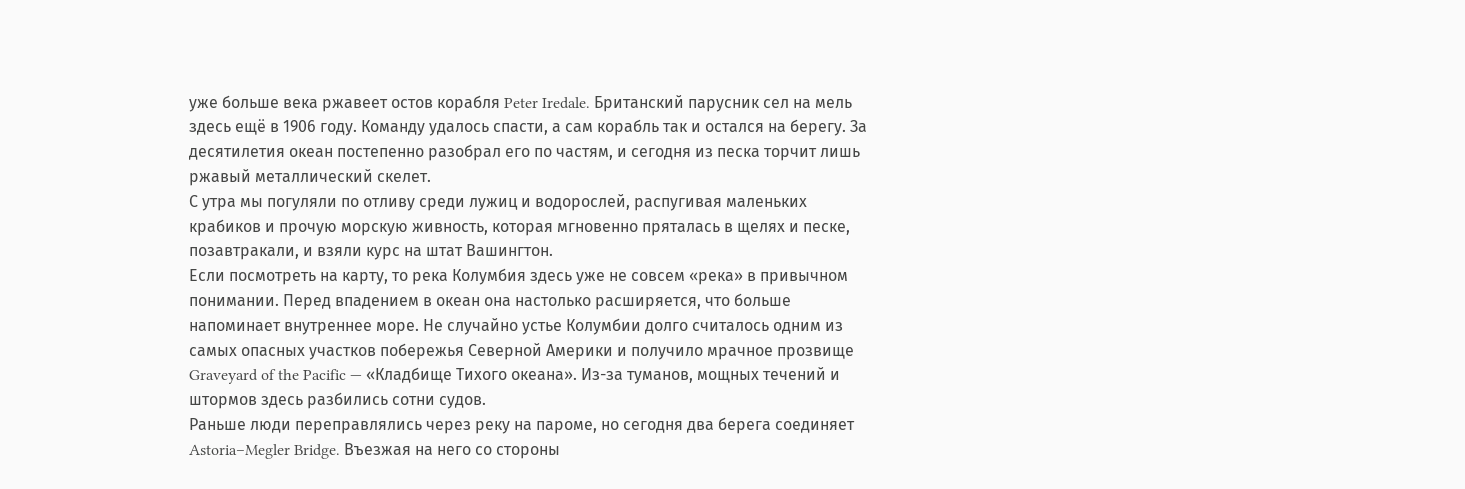уже больше века ржавеет остов корабля Peter Iredale. Британский парусник сел на мель здесь ещё в 1906 году. Команду удалось спасти, а сам корабль так и остался на берегу. За десятилетия океан постепенно разобрал его по частям, и сегодня из песка торчит лишь ржавый металлический скелет.
С утра мы погуляли по отливу среди лужиц и водорослей, распугивая маленьких крабиков и прочую морскую живность, которая мгновенно пряталась в щелях и песке, позавтракали, и взяли курс на штат Вашингтон.
Если посмотреть на карту, то река Колумбия здесь уже не совсем «река» в привычном понимании. Перед впадением в океан она настолько расширяется, что больше напоминает внутреннее море. Не случайно устье Колумбии долго считалось одним из самых опасных участков побережья Северной Америки и получило мрачное прозвище Graveyard of the Pacific — «Кладбище Тихого океана». Из-за туманов, мощных течений и штормов здесь разбились сотни судов.
Раньше люди переправлялись через реку на пароме, но сегодня два берега соединяет Astoria–Megler Bridge. Въезжая на него со стороны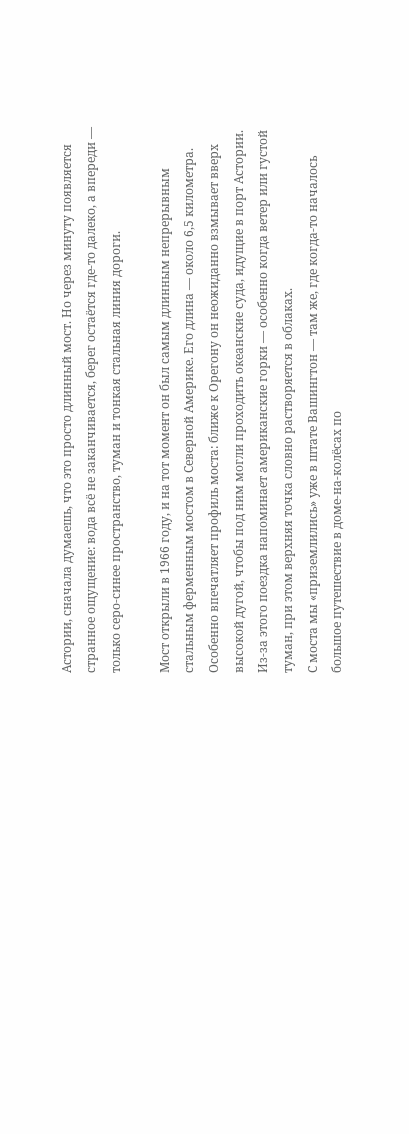Астории, сначала думаешь, что это просто длинный мост. Но через минуту появляется странное ощущение: вода всё не заканчивается, берег остаётся где-то далеко, а впереди — только серо-синее пространство, туман и тонкая стальная линия дороги.

Мост открыли в 1966 году, и на тот момент он был самым длинным непрерывным стальным ферменным мостом в Северной Америке. Его длина — около 6,5 километра. Особенно впечатляет профиль моста: ближе к Орегону он неожиданно взмывает вверх высокой дугой, чтобы под ним могли проходить океанские суда, идущие в порт Астории. Из-за этого поездка напоминает американские горки — особенно когда ветер или густой туман, при этом верхняя точка словно растворяется в облаках.
С моста мы «приземлились» уже в штате Вашингтон — там же, где когда-то началось большое путешествие в доме-на-колёсах по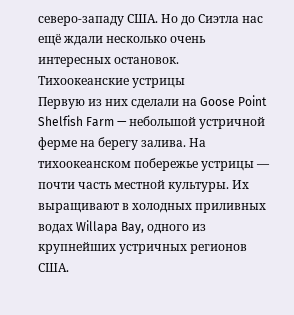северо-западу США. Но до Сиэтла нас ещё ждали несколько очень интересных остановок.
Тихоокеанские устрицы
Первую из них сделали на Goose Point Shelfish Farm — небольшой устричной ферме на берегу залива. На тихоокеанском побережье устрицы — почти часть местной культуры. Их выращивают в холодных приливных водах Willapa Bay, одного из крупнейших устричных регионов США.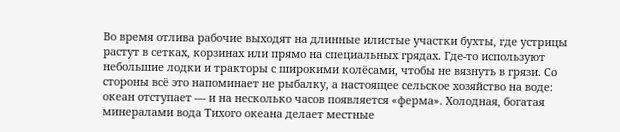Во время отлива рабочие выходят на длинные илистые участки бухты, где устрицы растут в сетках, корзинах или прямо на специальных грядах. Где-то используют небольшие лодки и тракторы с широкими колёсами, чтобы не вязнуть в грязи. Со стороны всё это напоминает не рыбалку, а настоящее сельское хозяйство на воде: океан отступает — и на несколько часов появляется «ферма». Холодная, богатая минералами вода Тихого океана делает местные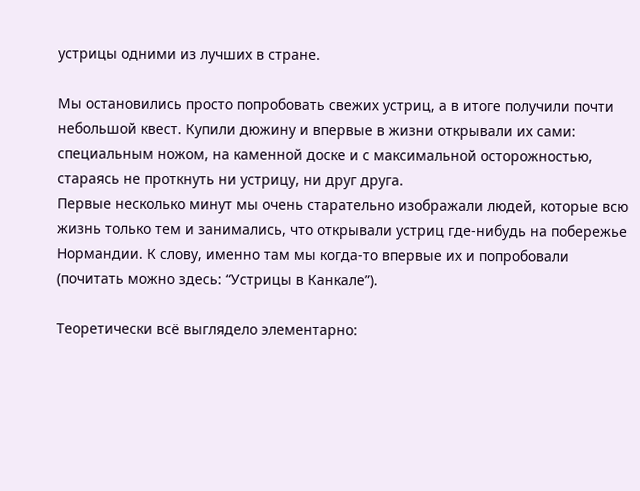устрицы одними из лучших в стране.

Мы остановились просто попробовать свежих устриц, а в итоге получили почти небольшой квест. Купили дюжину и впервые в жизни открывали их сами: специальным ножом, на каменной доске и с максимальной осторожностью, стараясь не проткнуть ни устрицу, ни друг друга.
Первые несколько минут мы очень старательно изображали людей, которые всю жизнь только тем и занимались, что открывали устриц где-нибудь на побережье Нормандии. К слову, именно там мы когда-то впервые их и попробовали (почитать можно здесь: “Устрицы в Канкале”).

Теоретически всё выглядело элементарно: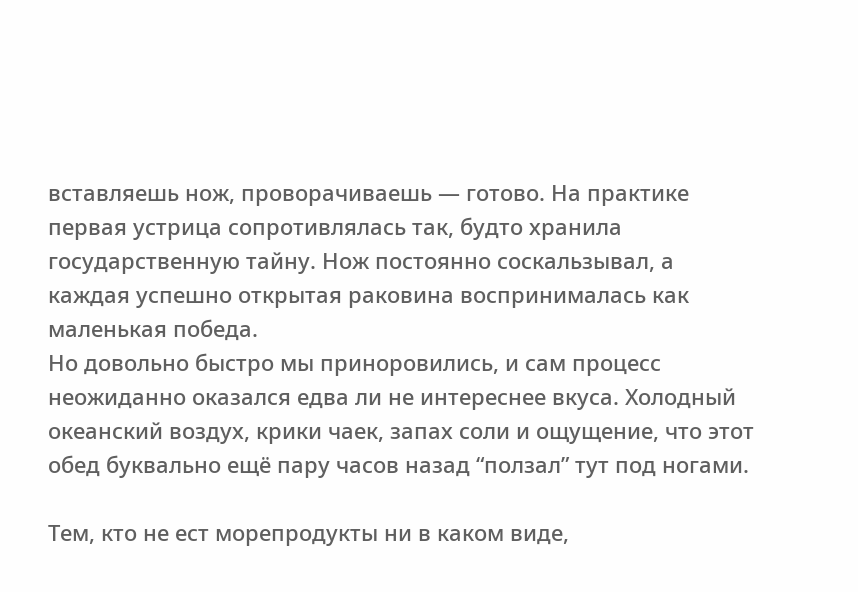вставляешь нож, проворачиваешь — готово. На практике первая устрица сопротивлялась так, будто хранила государственную тайну. Нож постоянно соскальзывал, а каждая успешно открытая раковина воспринималась как маленькая победа.
Но довольно быстро мы приноровились, и сам процесс неожиданно оказался едва ли не интереснее вкуса. Холодный океанский воздух, крики чаек, запах соли и ощущение, что этот обед буквально ещё пару часов назад “ползал” тут под ногами.

Тем, кто не ест морепродукты ни в каком виде,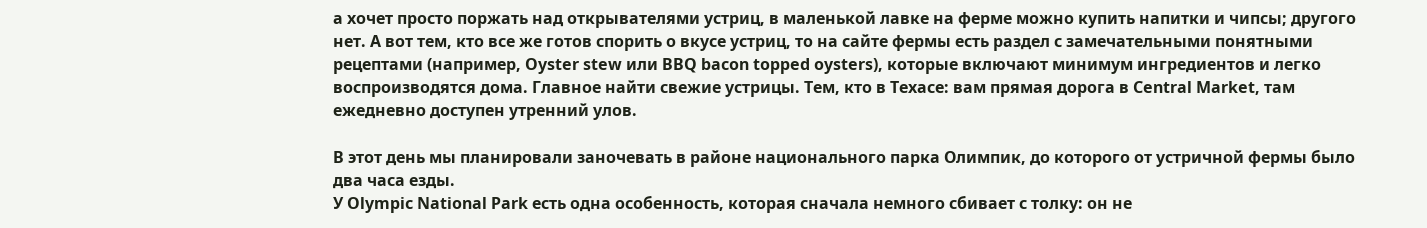а хочет просто поржать над открывателями устриц, в маленькой лавке на ферме можно купить напитки и чипсы; другого нет. А вот тем, кто все же готов спорить о вкусе устриц, то на сайте фермы есть раздел с замечательными понятными рецептами (например, Oyster stew или BBQ bacon topped oysters), которые включают минимум ингредиентов и легко воспроизводятся дома. Главное найти свежие устрицы. Тем, кто в Техасе: вам прямая дорога в Central Market, там ежедневно доступен утренний улов.

В этот день мы планировали заночевать в районе национального парка Олимпик, до которого от устричной фермы было два часа езды.
У Olympic National Park есть одна особенность, которая сначала немного сбивает с толку: он не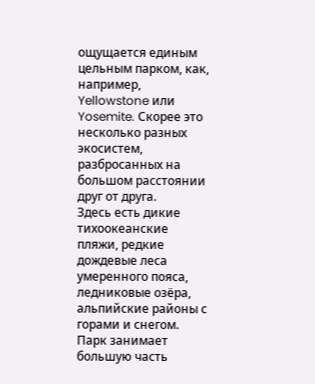ощущается единым цельным парком, как, например, Yellowstone или Yosemite. Скорее это несколько разных экосистем, разбросанных на большом расстоянии друг от друга.
Здесь есть дикие тихоокеанские пляжи, редкие дождевые леса умеренного пояса, ледниковые озёра, альпийские районы с горами и снегом.
Парк занимает большую часть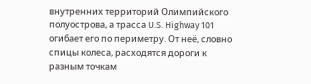внутренних территорий Олимпийского полуострова, а трасса U.S. Highway 101 огибает его по периметру. От неё, словно спицы колеса, расходятся дороги к разным точкам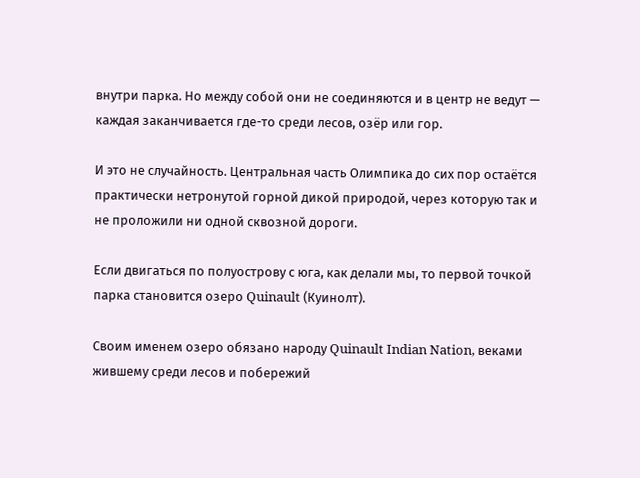внутри парка. Но между собой они не соединяются и в центр не ведут — каждая заканчивается где-то среди лесов, озёр или гор.

И это не случайность. Центральная часть Олимпика до сих пор остаётся практически нетронутой горной дикой природой, через которую так и не проложили ни одной сквозной дороги.

Если двигаться по полуострову с юга, как делали мы, то первой точкой парка становится озеро Quinault (Куинолт).

Своим именем озеро обязано народу Quinault Indian Nation, веками жившему среди лесов и побережий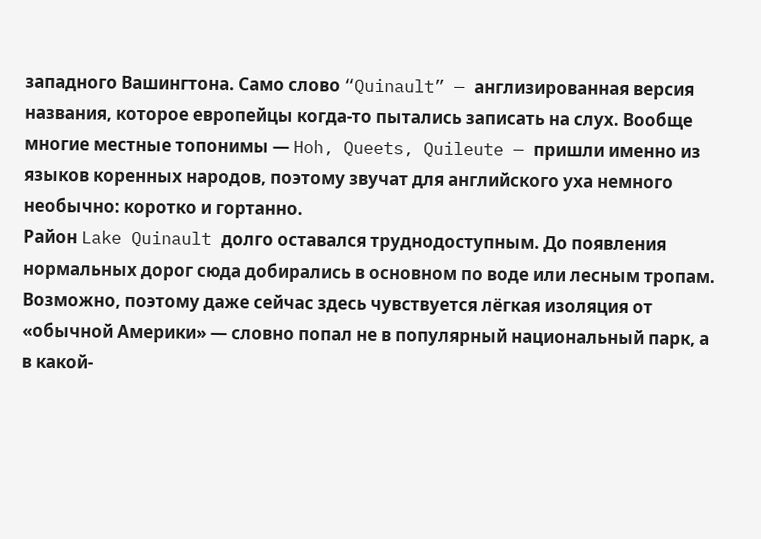западного Вашингтона. Само слово “Quinault” — англизированная версия названия, которое европейцы когда-то пытались записать на слух. Вообще многие местные топонимы — Hoh, Queets, Quileute — пришли именно из языков коренных народов, поэтому звучат для английского уха немного необычно: коротко и гортанно.
Район Lake Quinault долго оставался труднодоступным. До появления нормальных дорог сюда добирались в основном по воде или лесным тропам. Возможно, поэтому даже сейчас здесь чувствуется лёгкая изоляция от «обычной Америки» — словно попал не в популярный национальный парк, а в какой-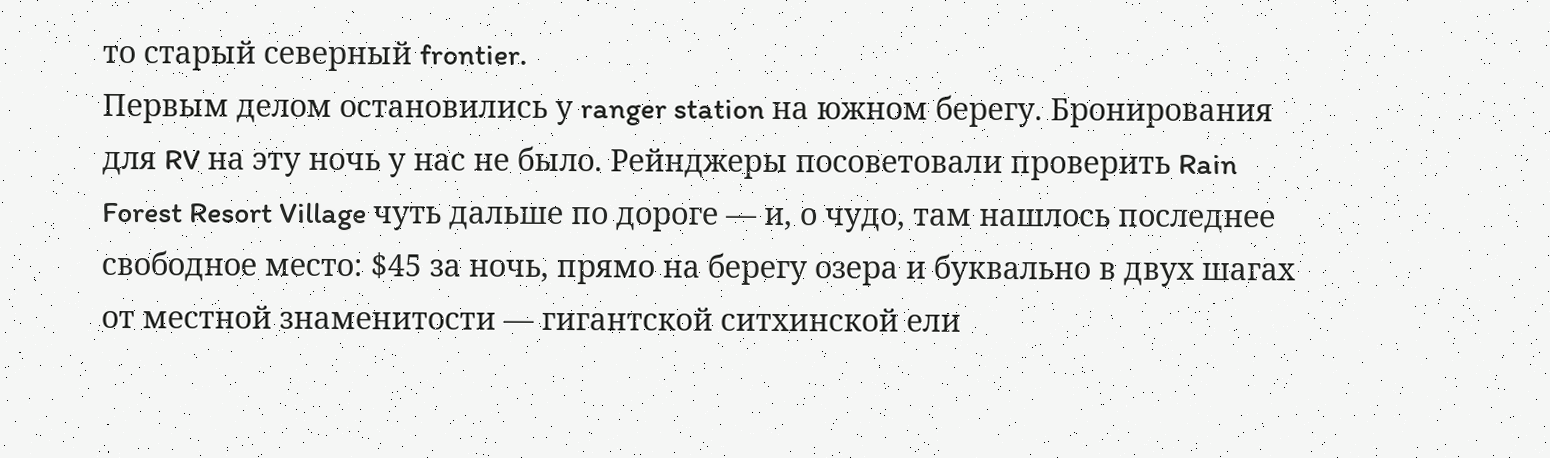то старый северный frontier.
Первым делом остановились у ranger station на южном берегу. Бронирования для RV на эту ночь у нас не было. Рейнджеры посоветовали проверить Rain Forest Resort Village чуть дальше по дороге — и, о чудо, там нашлось последнее свободное место: $45 за ночь, прямо на берегу озера и буквально в двух шагах от местной знаменитости — гигантской ситхинской ели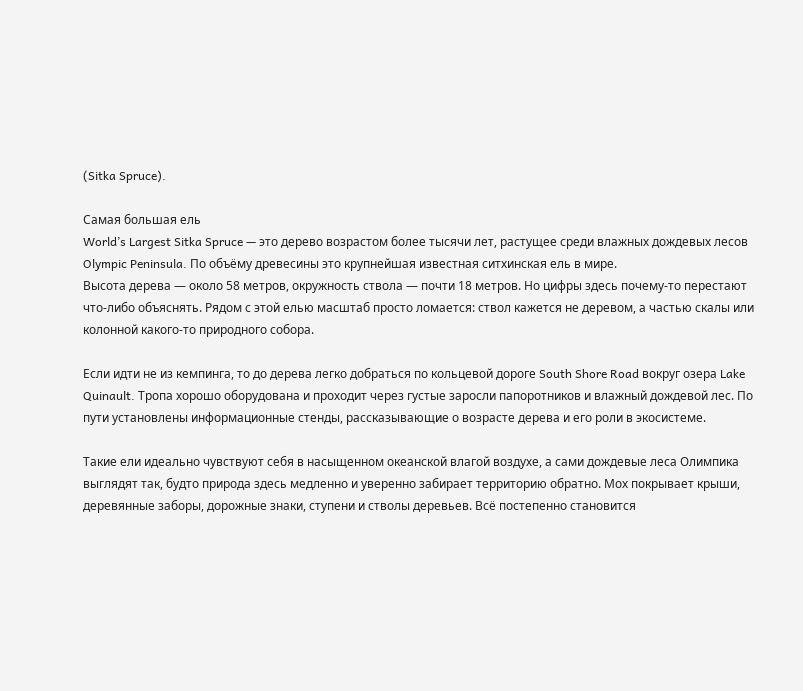(Sitka Spruce).

Самая большая ель
World’s Largest Sitka Spruce — это дерево возрастом более тысячи лет, растущее среди влажных дождевых лесов Olympic Peninsula. По объёму древесины это крупнейшая известная ситхинская ель в мире.
Высота дерева — около 58 метров, окружность ствола — почти 18 метров. Но цифры здесь почему-то перестают что-либо объяснять. Рядом с этой елью масштаб просто ломается: ствол кажется не деревом, а частью скалы или колонной какого-то природного собора.

Если идти не из кемпинга, то до дерева легко добраться по кольцевой дороге South Shore Road вокруг озера Lake Quinault. Тропа хорошо оборудована и проходит через густые заросли папоротников и влажный дождевой лес. По пути установлены информационные стенды, рассказывающие о возрасте дерева и его роли в экосистеме.

Такие ели идеально чувствуют себя в насыщенном океанской влагой воздухе, а сами дождевые леса Олимпика выглядят так, будто природа здесь медленно и уверенно забирает территорию обратно. Мох покрывает крыши, деревянные заборы, дорожные знаки, ступени и стволы деревьев. Всё постепенно становится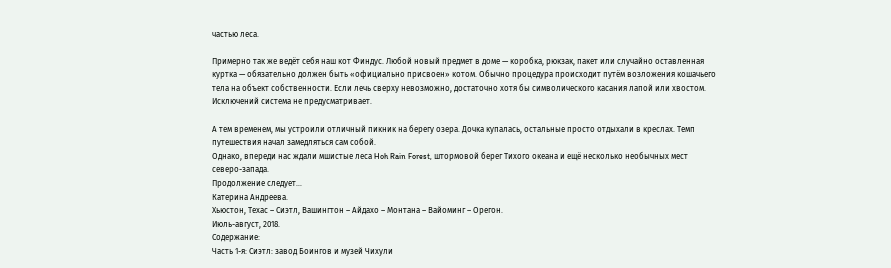частью леса.

Примерно так же ведёт себя наш кот Финдус. Любой новый предмет в доме — коробка, рюкзак, пакет или случайно оставленная куртка — обязательно должен быть «официально присвоен» котом. Обычно процедура происходит путём возложения кошачьего тела на объект собственности. Если лечь сверху невозможно, достаточно хотя бы символического касания лапой или хвостом. Исключений система не предусматривает.

А тем временем, мы устроили отличный пикник на берегу озера. Дочка купалась, остальные просто отдыхали в креслах. Темп путешествия начал замедляться сам собой.
Однако, впереди нас ждали мшистые леса Hoh Rain Forest, штормовой берег Тихого океана и ещё несколько необычных мест северо-запада.
Продолжение следует…
Катерина Андреева.
Хьюстон, Техас – Сиэтл, Вашингтон – Айдахо – Монтана – Вайоминг – Орегон.
Июль-август, 2018.
Содержание:
Часть 1-я: Сиэтл: завод Боингов и музей Чихули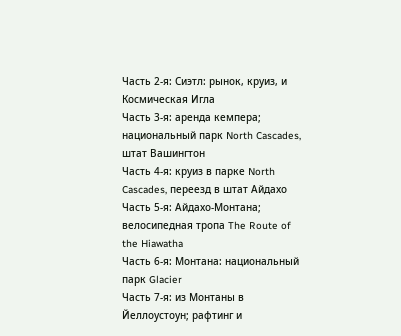Часть 2-я: Сиэтл: рынок, круиз, и Космическая Игла
Часть 3-я: аренда кемпера; национальный парк North Cascades, штат Вашингтон
Часть 4-я: круиз в парке North Cascades, переезд в штат Айдахо
Часть 5-я: Айдахо-Монтана; велосипедная тропа The Route of the Hiawatha
Часть 6-я: Монтана: национальный парк Glacier
Часть 7-я: из Монтаны в Йеллоустоун; рафтинг и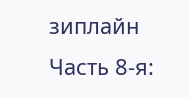зиплайн
Часть 8-я: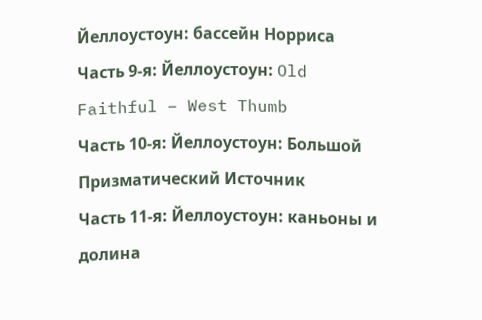Йеллоустоун: бассейн Норриса
Часть 9-я: Йеллоустоун: Old Faithful – West Thumb
Часть 10-я: Йеллоустоун: Большой Призматический Источник
Часть 11-я: Йеллоустоун: каньоны и долина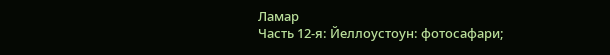Ламар
Часть 12-я: Йеллоустоун: фотосафари;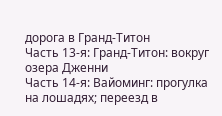дорога в Гранд-Титон
Часть 13-я: Гранд-Титон: вокруг озера Дженни
Часть 14-я: Вайоминг: прогулка на лошадях; переезд в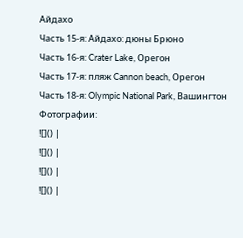Айдахо
Часть 15-я: Айдахо: дюны Брюно
Часть 16-я: Crater Lake, Орегон
Часть 17-я: пляж Cannon beach, Орегон
Часть 18-я: Olympic National Park, Вашингтон
Фотографии:
![]() |
![]() |
![]() |
![]() |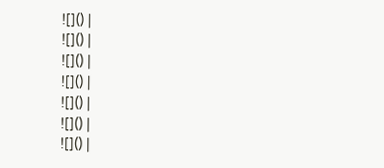![]() |
![]() |
![]() |
![]() |
![]() |
![]() |
![]() |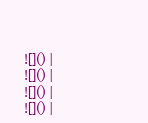![]() |
![]() |
![]() |
![]() |